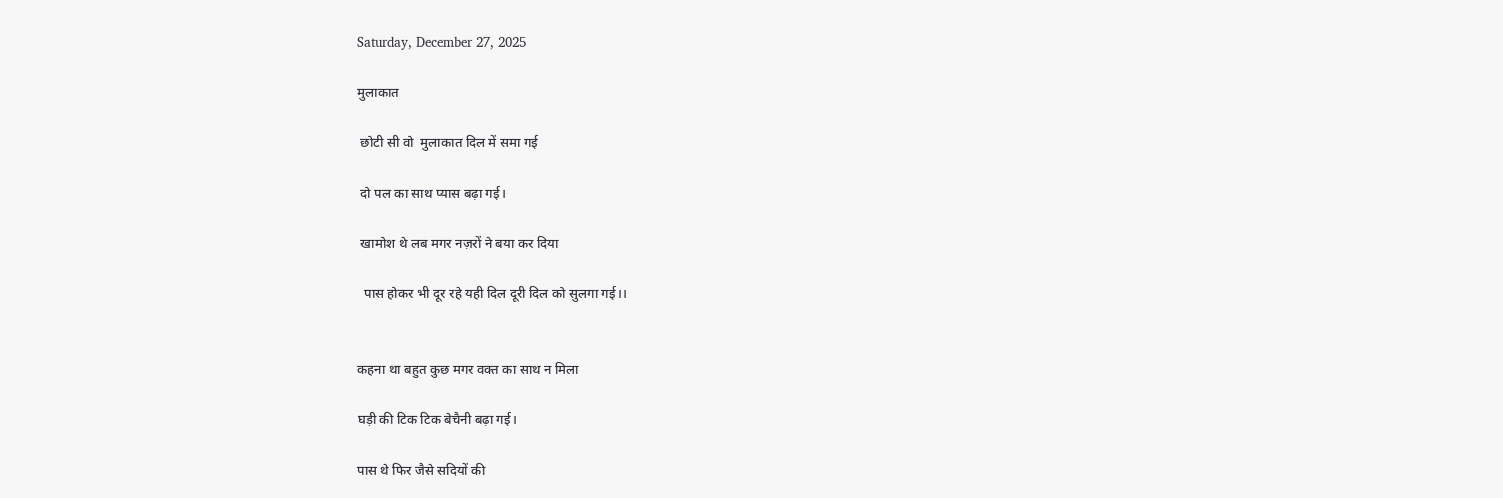Saturday, December 27, 2025

मुलाकात

 छोटी सी वो  मुलाकात दिल में समा गई

 दो पल का साथ प्यास बढ़ा गई।

 खामोश थे लब मगर नज़रों ने बया कर दिया

  पास होकर भी दूर रहे यही दिल दूरी दिल को सुलगा गई।।


कहना था बहुत कुछ मगर वक्त का साथ न मिला

घड़ी की टिक टिक बेचैनी बढ़ा गई।

पास थे फिर जैसे सदियों की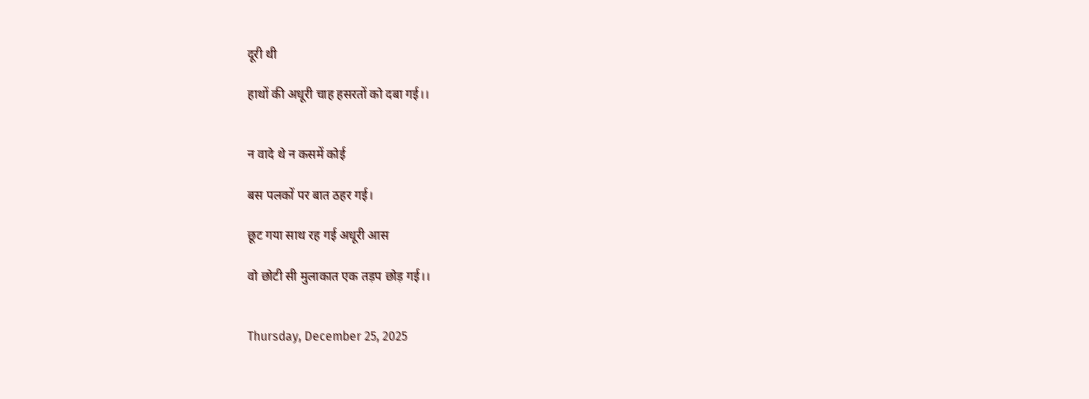दूरी थी

हाथों की अधूरी चाह हसरतों को दबा गई।।


न वादे थे न कसमें कोई

बस पलकों पर बात ठहर गई।

छूट गया साथ रह गई अधूरी आस

वो छोटी सी मुलाकात एक तड़प छोड़ गई।।


Thursday, December 25, 2025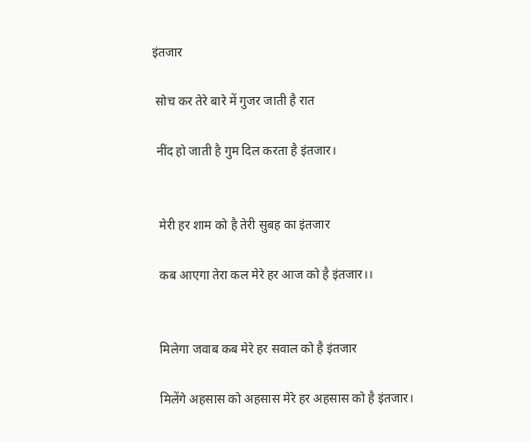इंतजार

 सोच कर तेरे बारे में गुजर जाती है रात

 नींद हो जाती है गुम दिल करता है इंतजार।


  मेरी हर शाम को है तेरी सुबह का इंतजार

  कब आएगा तेरा कल मेरे हर आज को है इंतजार।।


  मिलेगा जवाब कब मेरे हर सवाल को है इंतजार

  मिलेंगे अहसास को अहसास मेरे हर अहसास को है इंतजार।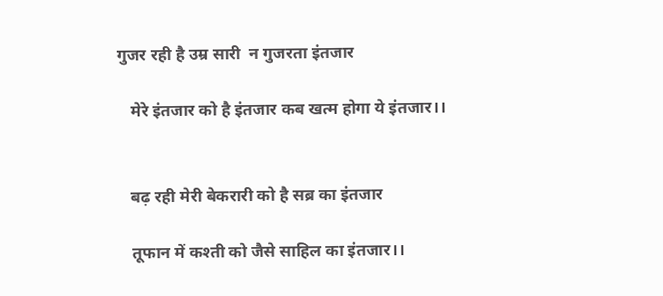गुजर रही है उम्र सारी  न गुजरता इंतजार

   मेरे इंतजार को है इंतजार कब खत्म होगा ये इंतजार।।


   बढ़ रही मेरी बेकरारी को है सब्र का इंतजार

   तूफान में कश्ती को जैसे साहिल का इंतजार।।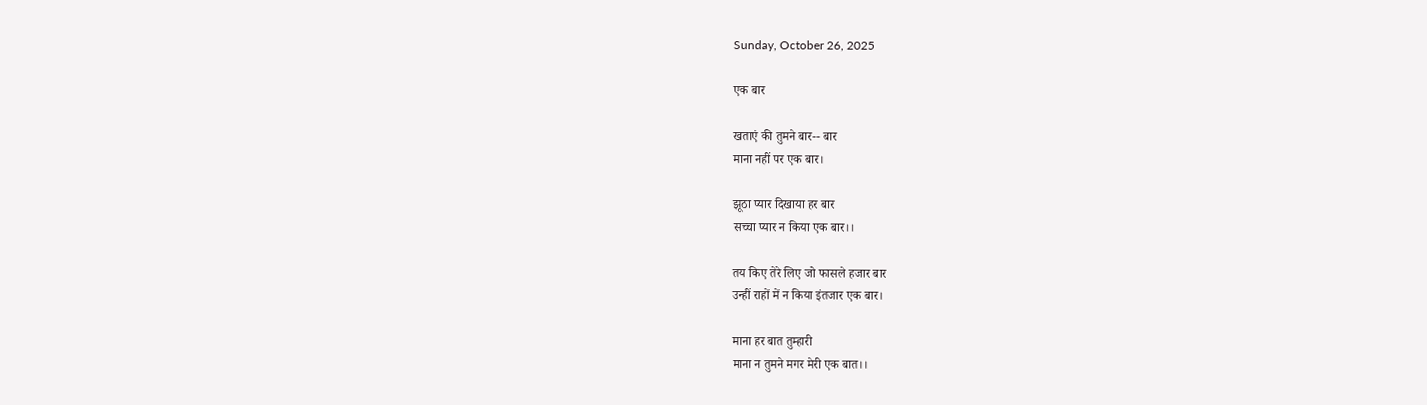Sunday, October 26, 2025

एक बार

खताएं की तुमने बार-- बार
माना नहीं पर एक बार।

झूठा प्यार दिखाया हर बार
सच्चा प्यार न किया एक बार।।

तय किए तेरे लिए जो फासले हजार बार
उन्हीं राहों में न किया इंतजार एक बार।

माना हर बात तुम्हारी
माना न तुमने मगर मेरी एक बात।।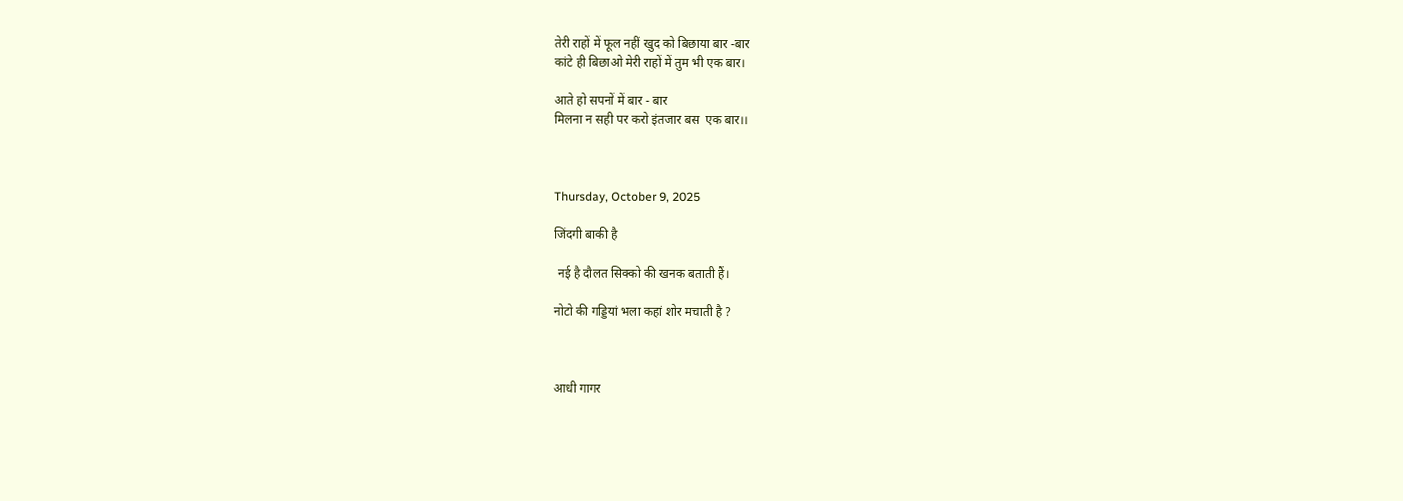तेरी राहों में फूल नहीं खुद को बिछाया बार -बार
कांटे ही बिछाओ मेरी राहों में तुम भी एक बार।

आते हो सपनों में बार - बार
मिलना न सही पर करो इंतजार बस  एक बार।।



Thursday, October 9, 2025

जिंदगी बाकी है

 नई है दौलत सिक्को की खनक बताती हैं।

नोटो की गड्डियां भला कहां शोर मचाती है ?



आधी गागर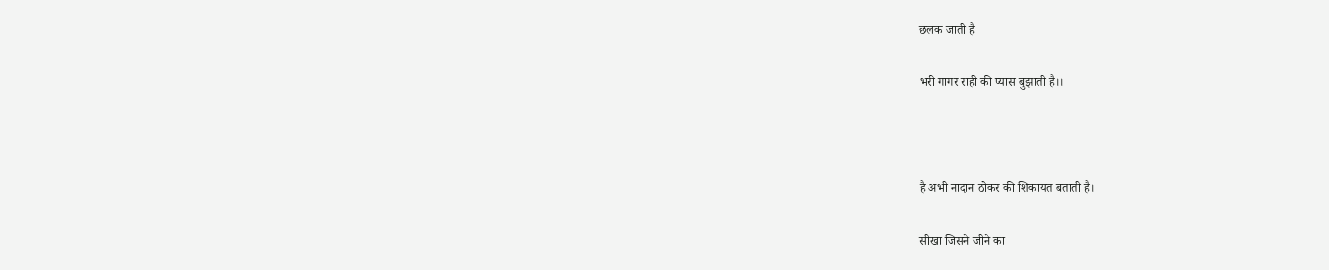छलक जाती है

भरी गागर राही की प्यास बुझाती है।।



है अभी नादान ठोकर की शिकायत बताती है।

सीखा जिसने जीने का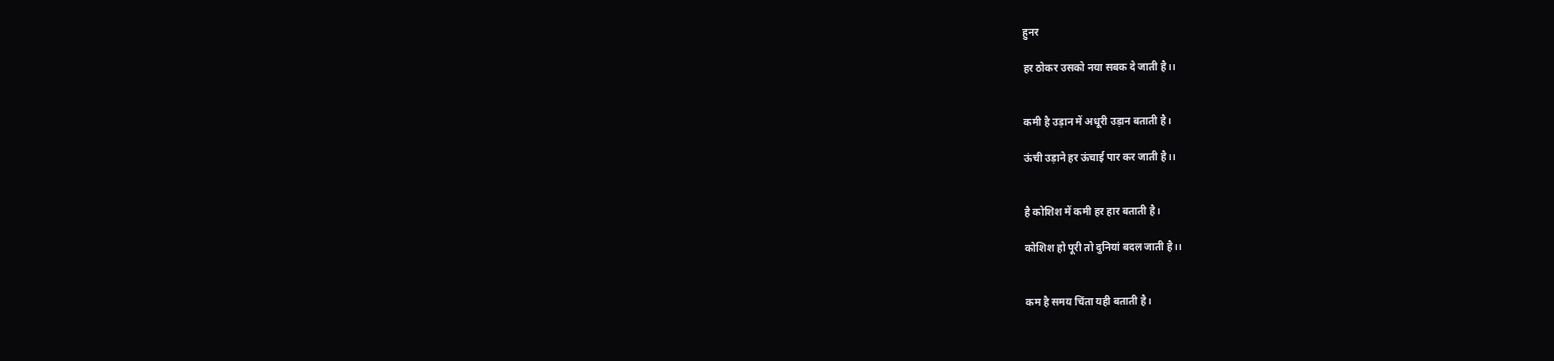हुनर

हर ठोकर उसको नया सबक दे जाती है।।


कमी है उड़ान में अधूरी उड़ान बताती है।

ऊंची उड़ाने हर ऊंचाई पार कर जाती है।।


है कोशिश में कमी हर हार बताती है।

कोशिश हो पूरी तो दुनियां बदल जाती है।।


कम है समय चिंता यही बताती है।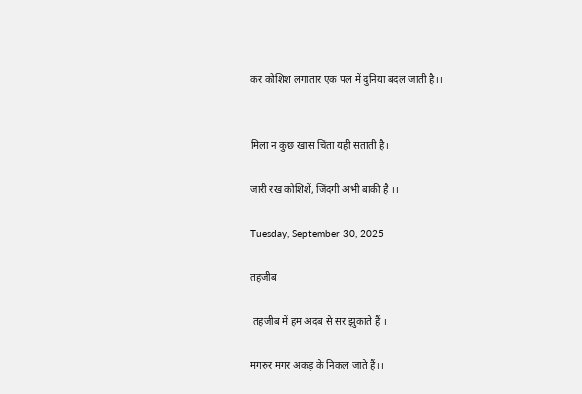कर कोशिश लगातार एक पल में दुनिया बदल जाती है।।


मिला न कुछ खास चिंता यही सताती है।

जारी रख कोशिशें, जिंदगी अभी बाकी है ।।

Tuesday, September 30, 2025

तहजीब

 तहजीब में हम अदब से सर झुकाते हैं ।

मगरुर मगर अकड़ के निकल जाते हैं।।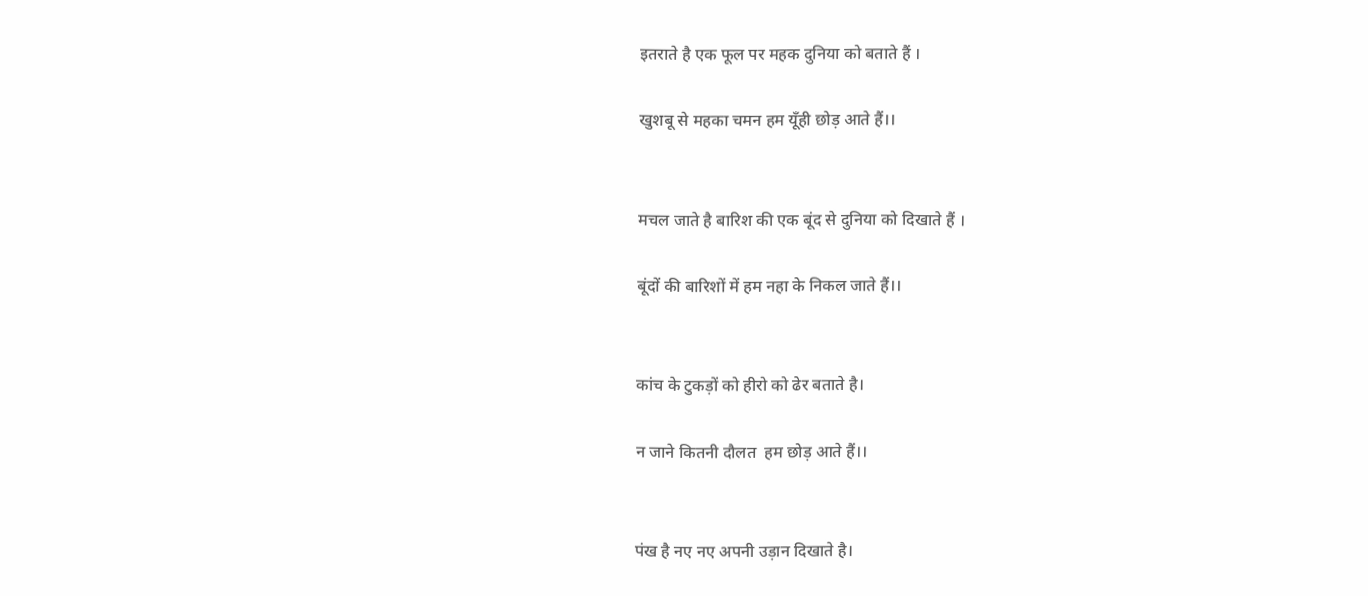इतराते है एक फूल पर महक दुनिया को बताते हैं ।

खुशबू से महका चमन हम यूँही छोड़ आते हैं।।


मचल जाते है बारिश की एक बूंद से दुनिया को दिखाते हैं ।

बूंदों की बारिशों में हम नहा के निकल जाते हैं।।


कांच के टुकड़ों को हीरो को ढेर बताते है।

न जाने कितनी दौलत  हम छोड़ आते हैं।।


पंख है नए नए अपनी उड़ान दिखाते है।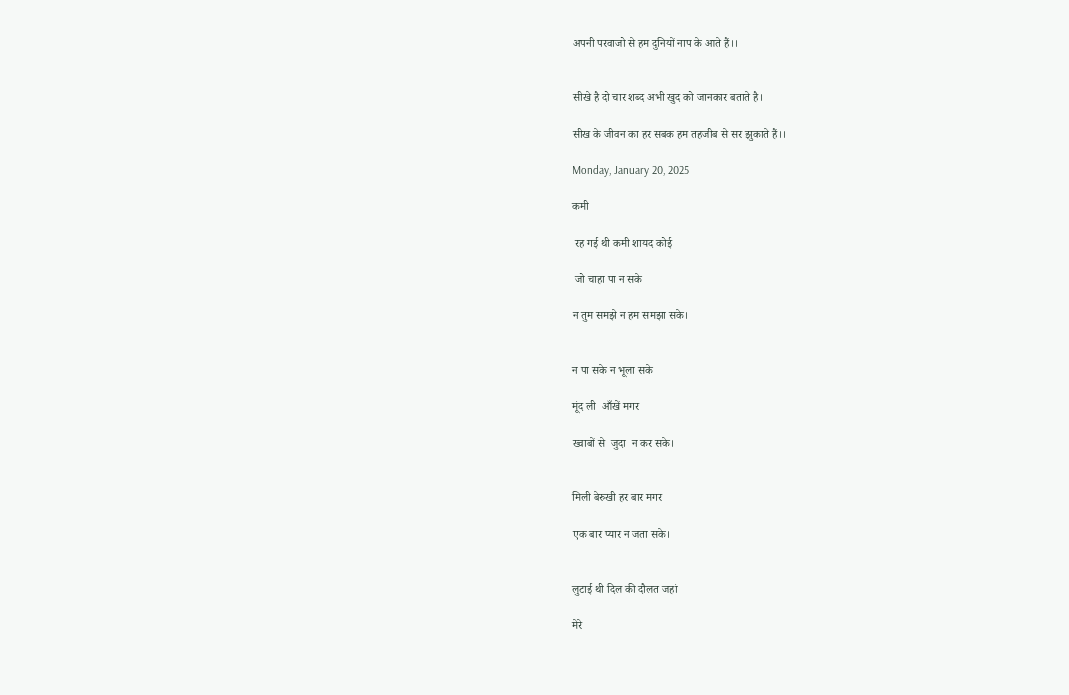अपनी परवाजो से हम दुनियों नाप के आते हैं।।


सीखे है दो चार शब्द अभी खुद को जानकार बताते है।

सीख के जीवन का हर सबक हम तहजीब से सर झुकाते हैं।।

Monday, January 20, 2025

कमी

 रह गई थी कमी शायद कोई

 जो चाहा पा न सके

न तुम समझे न हम समझा सके।


न पा सके न भूला सके

मूंद ली  आँखें मगर

ख्वाबों से  जुदा  न कर सके।


मिली बेरुखी हर बार मगर

एक बार प्यार न जता सके।


लुटाई थी दिल की दौलत जहां

मेरे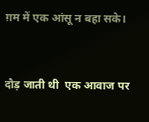ग़म में एक आंसू न बहा सके।


दौड़ जाती थी  एक आवाज पर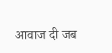आवाज दी जब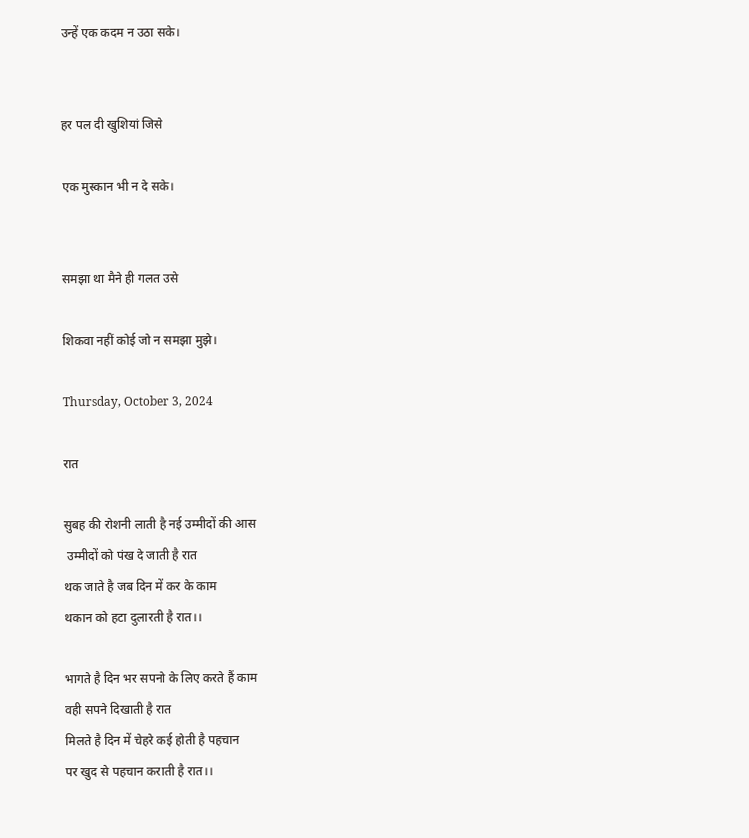उन्हें एक कदम न उठा सके।


हर पल दी खुशियां जिसे

एक मुस्कान भी न दे सके।


समझा था मैने ही गलत उसे

शिकवा नहीं कोई जो न समझा मुझे।

Thursday, October 3, 2024

रात

सुबह की रोशनी लाती है नई उम्मीदों की आस
 उम्मीदों को पंख दे जाती है रात
थक जाते है जब दिन में कर के काम
थकान को हटा दुलारती है रात।।

भागते है दिन भर सपनो के लिए करते हैं काम
वही सपने दिखाती है रात
मिलते है दिन में चेहरे कई होती है पहचान
पर खुद से पहचान कराती है रात।।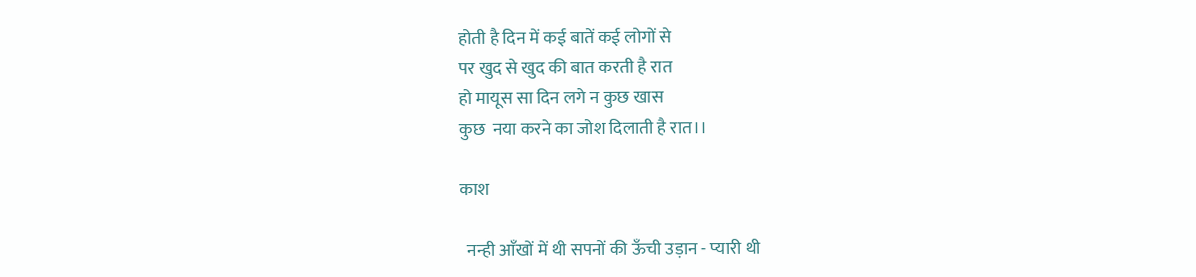होती है दिन में कई बातें कई लोगों से
पर खुद से खुद की बात करती है रात
हो मायूस सा दिन लगे न कुछ खास
कुछ  नया करने का जोश दिलाती है रात।।

काश

  नन्ही आँखों में थी सपनों की ऊँची उड़ान - प्यारी थी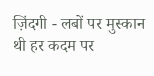ज़िंदगी - लबों पर मुस्कान थी हर कदम पर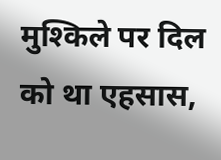मुश्किले पर दिल को था एहसास,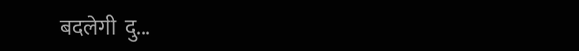बदलेगी  दु...